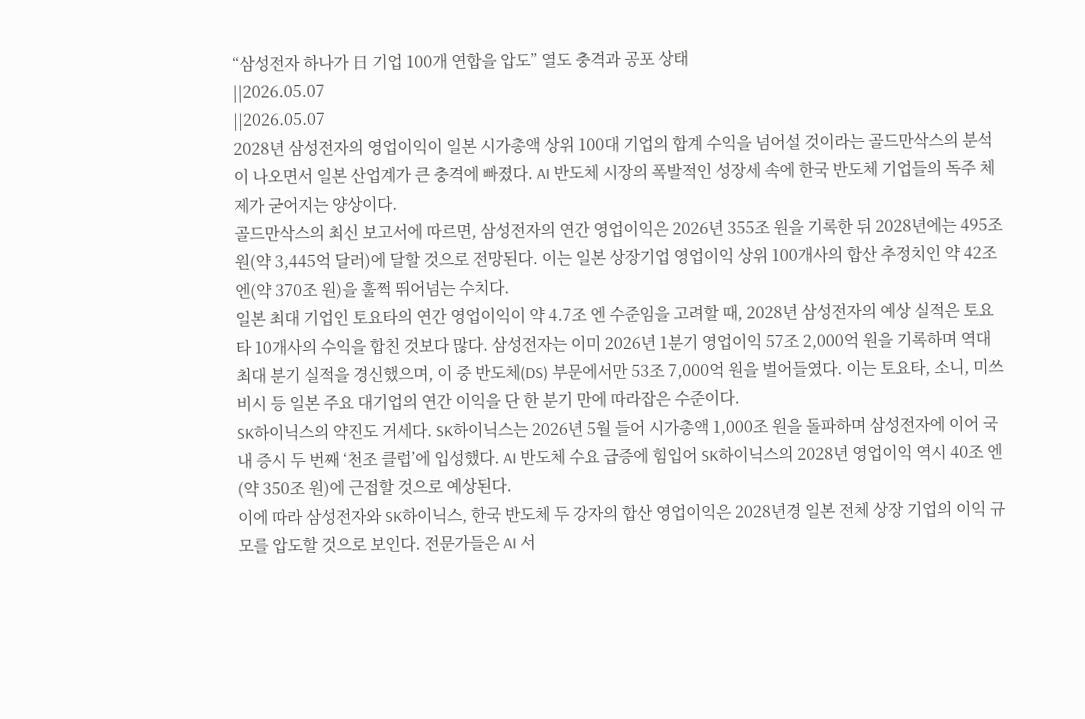“삼성전자 하나가 日 기업 100개 연합을 압도” 열도 충격과 공포 상태
||2026.05.07
||2026.05.07
2028년 삼성전자의 영업이익이 일본 시가총액 상위 100대 기업의 합계 수익을 넘어설 것이라는 골드만삭스의 분석이 나오면서 일본 산업계가 큰 충격에 빠졌다. AI 반도체 시장의 폭발적인 성장세 속에 한국 반도체 기업들의 독주 체제가 굳어지는 양상이다.
골드만삭스의 최신 보고서에 따르면, 삼성전자의 연간 영업이익은 2026년 355조 원을 기록한 뒤 2028년에는 495조 원(약 3,445억 달러)에 달할 것으로 전망된다. 이는 일본 상장기업 영업이익 상위 100개사의 합산 추정치인 약 42조 엔(약 370조 원)을 훌쩍 뛰어넘는 수치다.
일본 최대 기업인 토요타의 연간 영업이익이 약 4.7조 엔 수준임을 고려할 때, 2028년 삼성전자의 예상 실적은 토요타 10개사의 수익을 합친 것보다 많다. 삼성전자는 이미 2026년 1분기 영업이익 57조 2,000억 원을 기록하며 역대 최대 분기 실적을 경신했으며, 이 중 반도체(DS) 부문에서만 53조 7,000억 원을 벌어들였다. 이는 토요타, 소니, 미쓰비시 등 일본 주요 대기업의 연간 이익을 단 한 분기 만에 따라잡은 수준이다.
SK하이닉스의 약진도 거세다. SK하이닉스는 2026년 5월 들어 시가총액 1,000조 원을 돌파하며 삼성전자에 이어 국내 증시 두 번째 ‘천조 클럽’에 입성했다. AI 반도체 수요 급증에 힘입어 SK하이닉스의 2028년 영업이익 역시 40조 엔(약 350조 원)에 근접할 것으로 예상된다.
이에 따라 삼성전자와 SK하이닉스, 한국 반도체 두 강자의 합산 영업이익은 2028년경 일본 전체 상장 기업의 이익 규모를 압도할 것으로 보인다. 전문가들은 AI 서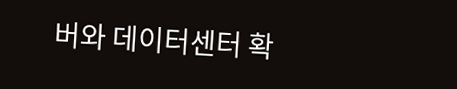버와 데이터센터 확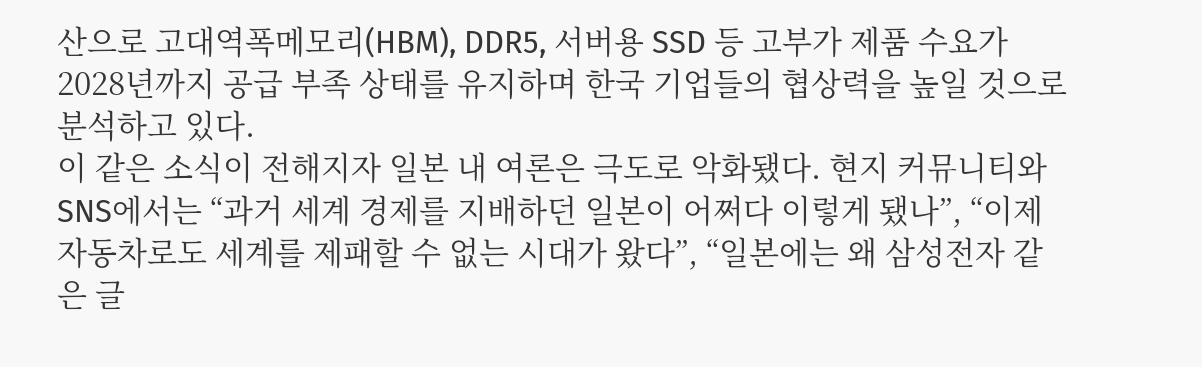산으로 고대역폭메모리(HBM), DDR5, 서버용 SSD 등 고부가 제품 수요가 2028년까지 공급 부족 상태를 유지하며 한국 기업들의 협상력을 높일 것으로 분석하고 있다.
이 같은 소식이 전해지자 일본 내 여론은 극도로 악화됐다. 현지 커뮤니티와 SNS에서는 “과거 세계 경제를 지배하던 일본이 어쩌다 이렇게 됐나”, “이제 자동차로도 세계를 제패할 수 없는 시대가 왔다”, “일본에는 왜 삼성전자 같은 글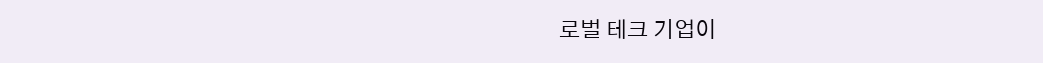로벌 테크 기업이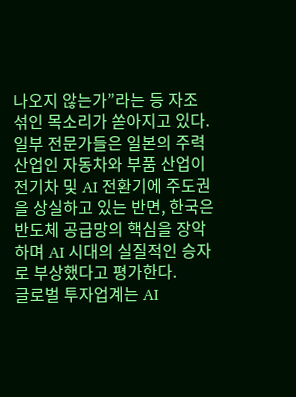나오지 않는가”라는 등 자조 섞인 목소리가 쏟아지고 있다.
일부 전문가들은 일본의 주력 산업인 자동차와 부품 산업이 전기차 및 AI 전환기에 주도권을 상실하고 있는 반면, 한국은 반도체 공급망의 핵심을 장악하며 AI 시대의 실질적인 승자로 부상했다고 평가한다.
글로벌 투자업계는 AI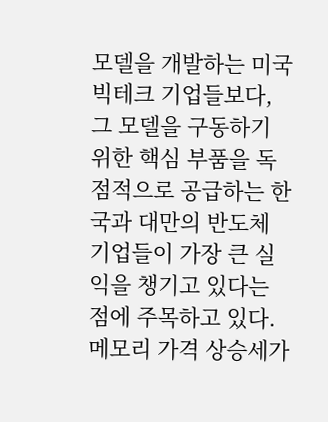모델을 개발하는 미국 빅테크 기업들보다, 그 모델을 구동하기 위한 핵심 부품을 독점적으로 공급하는 한국과 대만의 반도체 기업들이 가장 큰 실익을 챙기고 있다는 점에 주목하고 있다. 메모리 가격 상승세가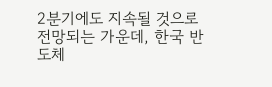2분기에도 지속될 것으로 전망되는 가운데, 한국 반도체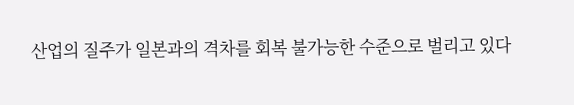산업의 질주가 일본과의 격차를 회복 불가능한 수준으로 벌리고 있다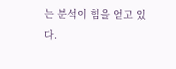는 분석이 힘을 얻고 있다.